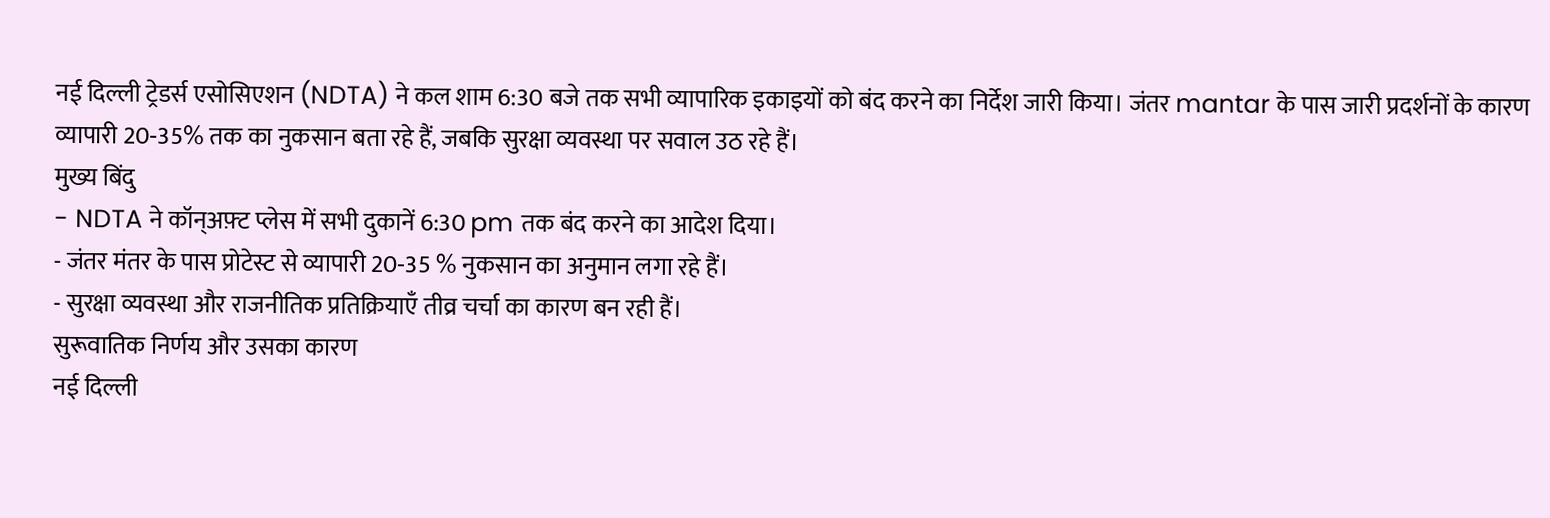नई दिल्ली ट्रेडर्स एसोसिएशन (NDTA) ने कल शाम 6:30 बजे तक सभी व्यापारिक इकाइयों को बंद करने का निर्देश जारी किया। जंतर mantar के पास जारी प्रदर्शनों के कारण व्यापारी 20‑35% तक का नुकसान बता रहे हैं, जबकि सुरक्षा व्यवस्था पर सवाल उठ रहे हैं।
मुख्य बिंदु
- NDTA ने कॉन्अफ़्ट प्लेस में सभी दुकानें 6:30 pm तक बंद करने का आदेश दिया।
- जंतर मंतर के पास प्रोटेस्ट से व्यापारी 20‑35 % नुकसान का अनुमान लगा रहे हैं।
- सुरक्षा व्यवस्था और राजनीतिक प्रतिक्रियाएँ तीव्र चर्चा का कारण बन रही हैं।
सुरूवातिक निर्णय और उसका कारण
नई दिल्ली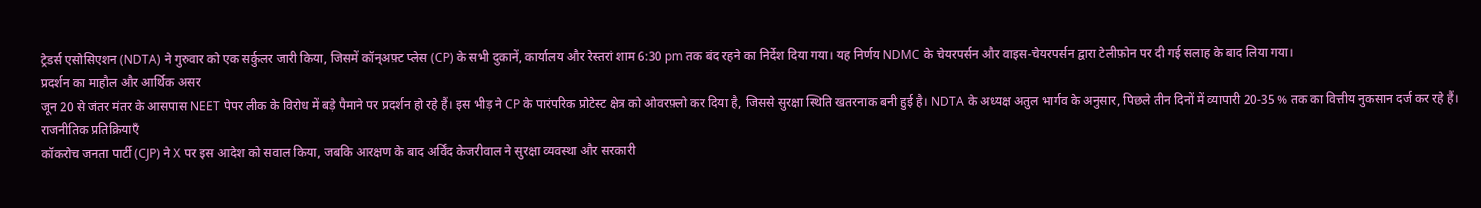ट्रेडर्स एसोसिएशन (NDTA) ने गुरुवार को एक सर्कुलर जारी किया, जिसमें कॉन्अफ़्ट प्लेस (CP) के सभी दुकानें, कार्यालय और रेस्तरां शाम 6:30 pm तक बंद रहने का निर्देश दिया गया। यह निर्णय NDMC के चेयरपर्सन और वाइस‑चेयरपर्सन द्वारा टेलीफ़ोन पर दी गई सलाह के बाद लिया गया।
प्रदर्शन का माहौल और आर्थिक असर
जून 20 से जंतर मंतर के आसपास NEET पेपर लीक के विरोध में बड़े पैमाने पर प्रदर्शन हो रहे हैं। इस भीड़ ने CP के पारंपरिक प्रोटेस्ट क्षेत्र को ओवरफ़्लो कर दिया है, जिससे सुरक्षा स्थिति खतरनाक बनी हुई है। NDTA के अध्यक्ष अतुल भार्गव के अनुसार, पिछले तीन दिनों में व्यापारी 20‑35 % तक का वित्तीय नुकसान दर्ज कर रहे हैं।
राजनीतिक प्रतिक्रियाएँ
कॉकरोच जनता पार्टी (CJP) ने X पर इस आदेश को सवाल किया, जबकि आरक्षण के बाद अर्विंद केजरीवाल ने सुरक्षा व्यवस्था और सरकारी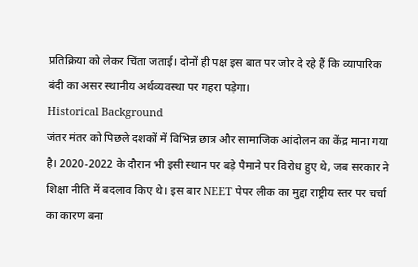प्रतिक्रिया को लेकर चिंता जताई। दोनों ही पक्ष इस बात पर जोर दे रहे हैं कि व्यापारिक बंदी का असर स्थानीय अर्थव्यवस्था पर गहरा पड़ेगा।
Historical Background
जंतर मंतर को पिछले दशकों में विभिन्न छात्र और सामाजिक आंदोलन का केंद्र माना गया है। 2020‑2022 के दौरान भी इसी स्थान पर बड़े पैमाने पर विरोध हुए थे, जब सरकार ने शिक्षा नीति में बदलाव किए थे। इस बार NEET पेपर लीक का मुद्दा राष्ट्रीय स्तर पर चर्चा का कारण बना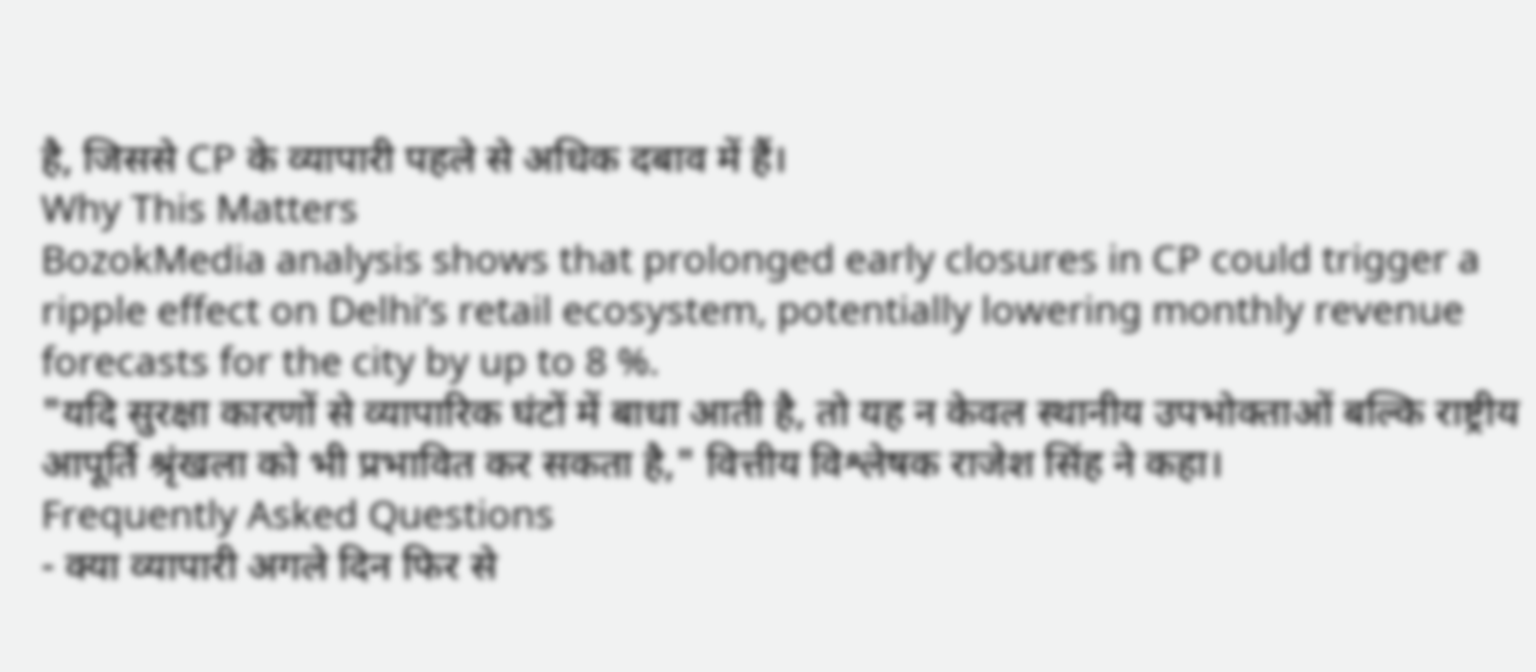है, जिससे CP के व्यापारी पहले से अधिक दबाव में हैं।
Why This Matters
BozokMedia analysis shows that prolonged early closures in CP could trigger a ripple effect on Delhi’s retail ecosystem, potentially lowering monthly revenue forecasts for the city by up to 8 %.
"यदि सुरक्षा कारणों से व्यापारिक घंटों में बाधा आती है, तो यह न केवल स्थानीय उपभोक्ताओं बल्कि राष्ट्रीय आपूर्ति श्रृंखला को भी प्रभावित कर सकता है," वित्तीय विश्लेषक राजेश सिंह ने कहा।
Frequently Asked Questions
- क्या व्यापारी अगले दिन फिर से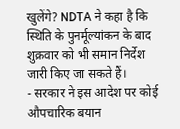खुलेंगे? NDTA ने कहा है कि स्थिति के पुनर्मूल्यांकन के बाद शुक्रवार को भी समान निर्देश जारी किए जा सकते हैं।
- सरकार ने इस आदेश पर कोई औपचारिक बयान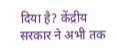दिया है? केंद्रीय सरकार ने अभी तक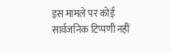इस मामले पर कोई सार्वजनिक टिप्पणी नहीं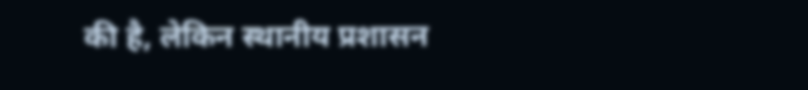की है, लेकिन स्थानीय प्रशासन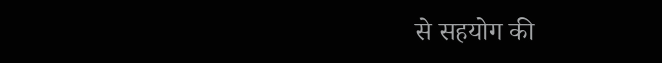से सहयोग की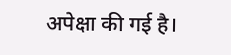अपेक्षा की गई है।